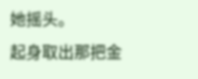她摇头。
起身取出那把金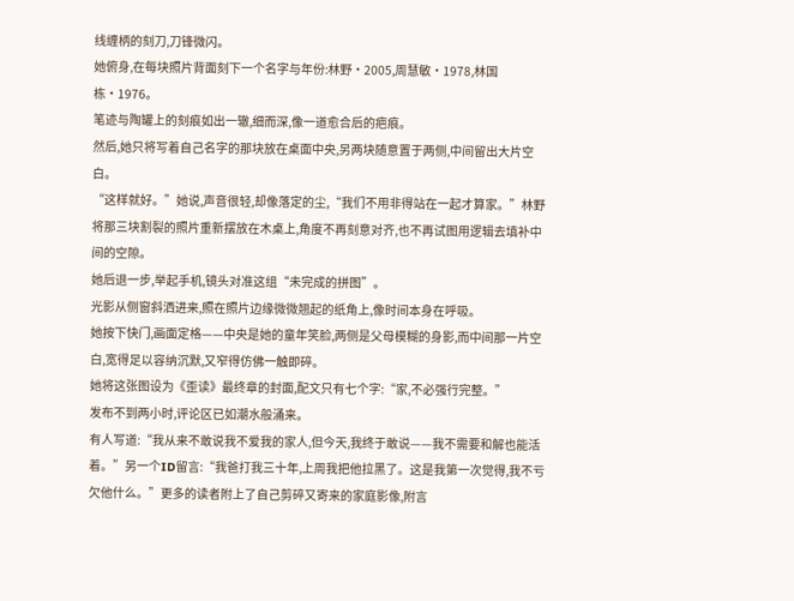线缠柄的刻刀,刀锋微闪。
她俯身,在每块照片背面刻下一个名字与年份:林野·2005,周慧敏·1978,林国栋·1976。
笔迹与陶罐上的刻痕如出一辙,细而深,像一道愈合后的疤痕。
然后,她只将写着自己名字的那块放在桌面中央,另两块随意置于两侧,中间留出大片空白。
“这样就好。”她说,声音很轻,却像落定的尘,“我们不用非得站在一起才算家。”林野将那三块割裂的照片重新摆放在木桌上,角度不再刻意对齐,也不再试图用逻辑去填补中间的空隙。
她后退一步,举起手机,镜头对准这组“未完成的拼图”。
光影从侧窗斜洒进来,照在照片边缘微微翘起的纸角上,像时间本身在呼吸。
她按下快门,画面定格——中央是她的童年笑脸,两侧是父母模糊的身影,而中间那一片空白,宽得足以容纳沉默,又窄得仿佛一触即碎。
她将这张图设为《歪读》最终章的封面,配文只有七个字:“家,不必强行完整。”
发布不到两小时,评论区已如潮水般涌来。
有人写道:“我从来不敢说我不爱我的家人,但今天,我终于敢说——我不需要和解也能活着。”另一个ID留言:“我爸打我三十年,上周我把他拉黑了。这是我第一次觉得,我不亏欠他什么。”更多的读者附上了自己剪碎又寄来的家庭影像,附言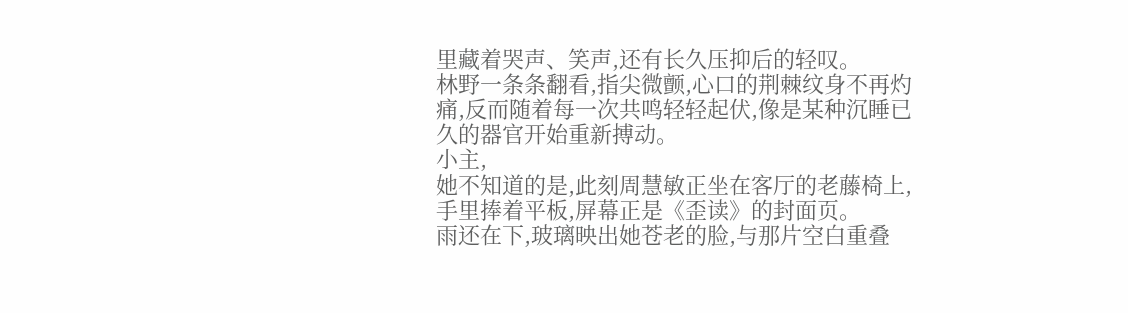里藏着哭声、笑声,还有长久压抑后的轻叹。
林野一条条翻看,指尖微颤,心口的荆棘纹身不再灼痛,反而随着每一次共鸣轻轻起伏,像是某种沉睡已久的器官开始重新搏动。
小主,
她不知道的是,此刻周慧敏正坐在客厅的老藤椅上,手里捧着平板,屏幕正是《歪读》的封面页。
雨还在下,玻璃映出她苍老的脸,与那片空白重叠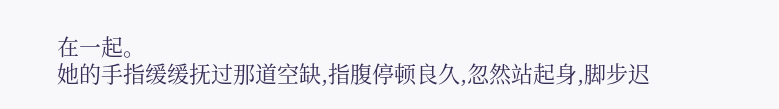在一起。
她的手指缓缓抚过那道空缺,指腹停顿良久,忽然站起身,脚步迟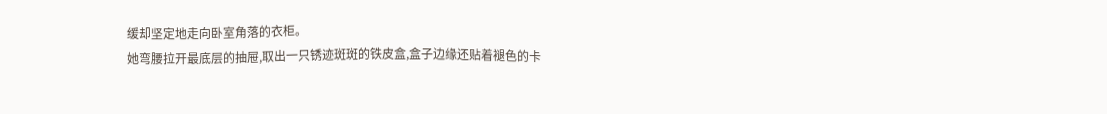缓却坚定地走向卧室角落的衣柜。
她弯腰拉开最底层的抽屉,取出一只锈迹斑斑的铁皮盒,盒子边缘还贴着褪色的卡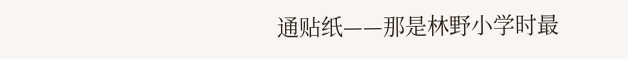通贴纸——那是林野小学时最